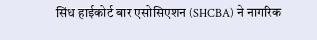सिंध हाईकोर्ट बार एसोसिएशन (SHCBA) ने नागरिक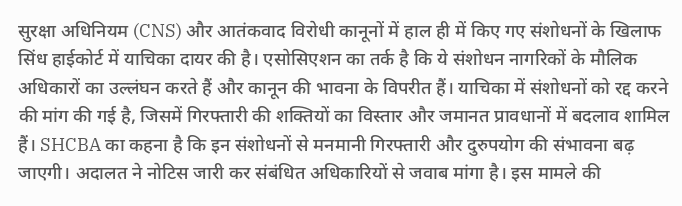सुरक्षा अधिनियम (CNS) और आतंकवाद विरोधी कानूनों में हाल ही में किए गए संशोधनों के खिलाफ सिंध हाईकोर्ट में याचिका दायर की है। एसोसिएशन का तर्क है कि ये संशोधन नागरिकों के मौलिक अधिकारों का उल्लंघन करते हैं और कानून की भावना के विपरीत हैं। याचिका में संशोधनों को रद्द करने की मांग की गई है, जिसमें गिरफ्तारी की शक्तियों का विस्तार और जमानत प्रावधानों में बदलाव शामिल हैं। SHCBA का कहना है कि इन संशोधनों से मनमानी गिरफ्तारी और दुरुपयोग की संभावना बढ़ जाएगी। अदालत ने नोटिस जारी कर संबंधित अधिकारियों से जवाब मांगा है। इस मामले की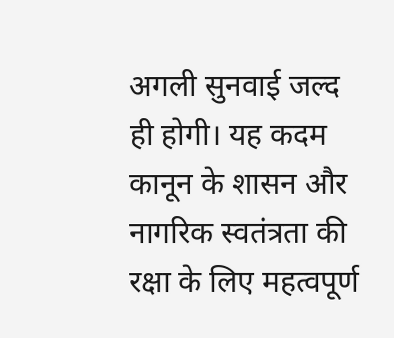अगली सुनवाई जल्द ही होगी। यह कदम कानून के शासन और नागरिक स्वतंत्रता की रक्षा के लिए महत्वपूर्ण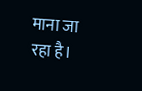माना जा रहा है।